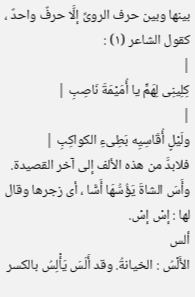بينها وبين حرف الروىِّ إلَّا حرفٌ واحدٌ ، كقول الشاعر (١) :
|
كِلِينِى لِهَمٍّ يا أُمَيْمَةَ نَاصِبِ |
|
ولَيْلٍ أُقَاسِيِه بَطِىءِ الكواكِبِ |
فلابدَّ من هذه الألف إلى آخر القصيدة.
وأَسَ الشاةَ يَؤُسُّهَا أَسًّا ، أى زجرها وقال لها : إسْ إسْ.
ألس
الأَلْسُ : الخيانةُ. وقد أَلَسَ يَأْلِسُ بالكسر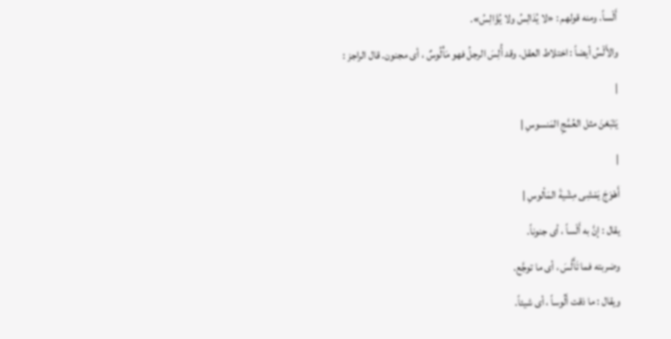أَلْساً. ومنه قولهم : «لا يُدَالِسُ ولا يُؤَالِسُ».
والأَلْسُ أيضاً : اختلاط العقل. وقد أُلِسَ الرجلُ فهو مَأْلُوسٌ ، أى مجنون. قال الراجز :
|
يَتْبَعْنَ مثل العُمَّجِ المَنسوسِ |
|
أَهْوَجَ يَمْشِى مِشْيةَ المَألوسِ |
يقال : إنَّ به أَلْساً ، أى جنوناً.
وضربته فما تَأَلَّسَ ، أى ما توجَّع.
ويقال : ما ذقت أَلُوساً ، أى شيئاً.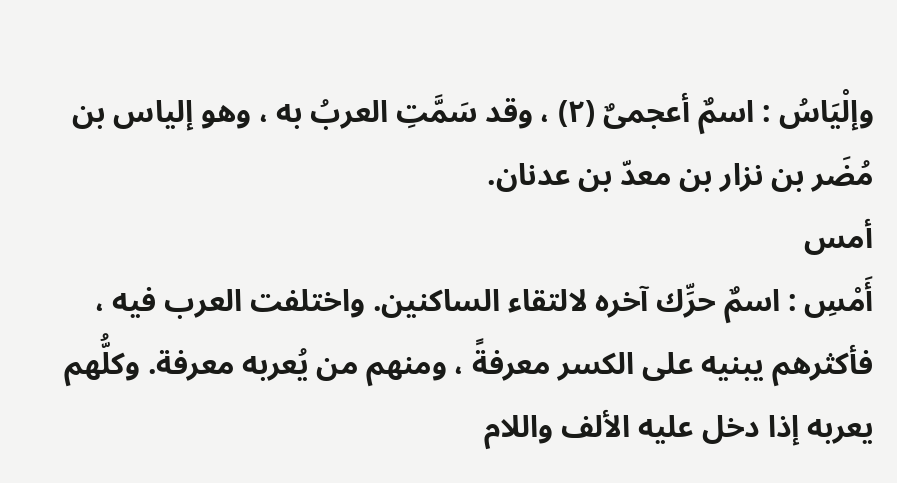وإلْيَاسُ : اسمٌ أعجمىٌ (٢) ، وقد سَمَّتِ العربُ به ، وهو إلياس بن مُضَر بن نزار بن معدّ بن عدنان.
أمس
أَمْسِ : اسمٌ حرِّك آخره لالتقاء الساكنين. واختلفت العرب فيه ، فأكثرهم يبنيه على الكسر معرفةً ، ومنهم من يُعربه معرفة. وكلُّهم يعربه إذا دخل عليه الألف واللام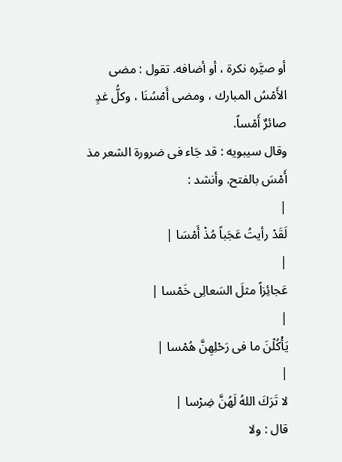أو صيَّره نكرة ، أو أضافه. تقول : مضى الأَمْسُ المبارك ، ومضى أَمْسُنَا ، وكلُّ غدٍ صائرٌ أَمْساً.
وقال سيبويه : قد جَاء فى ضرورة الشعر مذ أَمْسَ بالفتح. وأنشد :
|
لَقَدْ رأيتُ عَجَباً مُذْ أَمْسَا |
|
عَجائِزاً مثلَ السَعالِى خَمْسا |
|
يَأْكُلْنَ ما فى رَحْلِهِنَّ هُمْسا |
|
لا تَرَكَ اللهُ لَهُنَّ ضِرْسا |
قال : ولا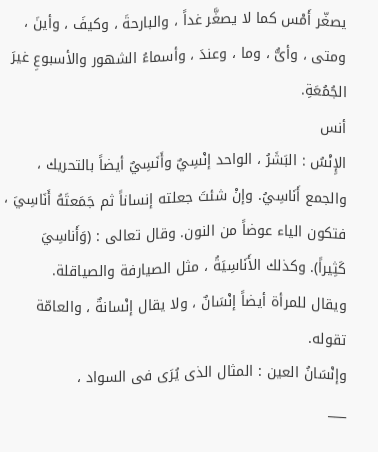يصغّر أَمْس كما لا يصغَّر غداً ، والبارحةَ ، وكيفَ ، وأينَ ، ومتى ، وأىُّ ، وما ، وعندَ ، وأسماءُ الشهور والأسبوعِ غيرَ الجُمُعَةِ.
أنس
الإِنْسُ : البَشَرُ ، الواحد إنْسِيٌ وأَنَسِيٌ أيضاً بالتحريك ، والجمع أَنَاسِيُ. وإنْ شئتَ جعلته إنساناً ثم جَمَعتَهُ أَنَاسِيَ ، فتكون الياء عوضاً من النون. وقال تعالى : (وَأَناسِيَ كَثِيراً). وكذلك الأَنَاسِيَةُ ، مثل الصيارفة والصياقلة.
ويقال للمرأة أيضاً إنْسَانٌ ، ولا يقال إنْسانةٌ ، والعامّة تقوله.
وإنْسَانُ العين : المثال الذى يُرَى فى السواد ،
___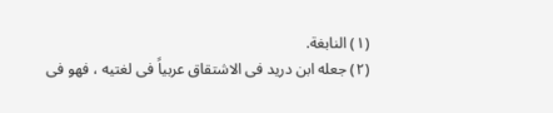(١) النابغة.
(٢) جعله ابن دريد فى الاشتقاق عربياً فى لغتيه ، فهو فى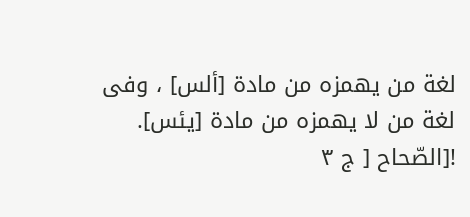لغة من يهمزه من مادة [ألس] ، وفى لغة من لا يهمزه من مادة [يئس].
![الصّحاح [ ج ٣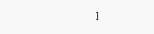]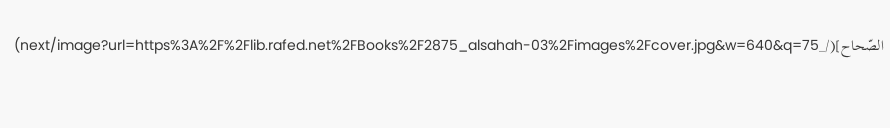الصّحاح](/_next/image?url=https%3A%2F%2Flib.rafed.net%2FBooks%2F2875_alsahah-03%2Fimages%2Fcover.jpg&w=640&q=75)